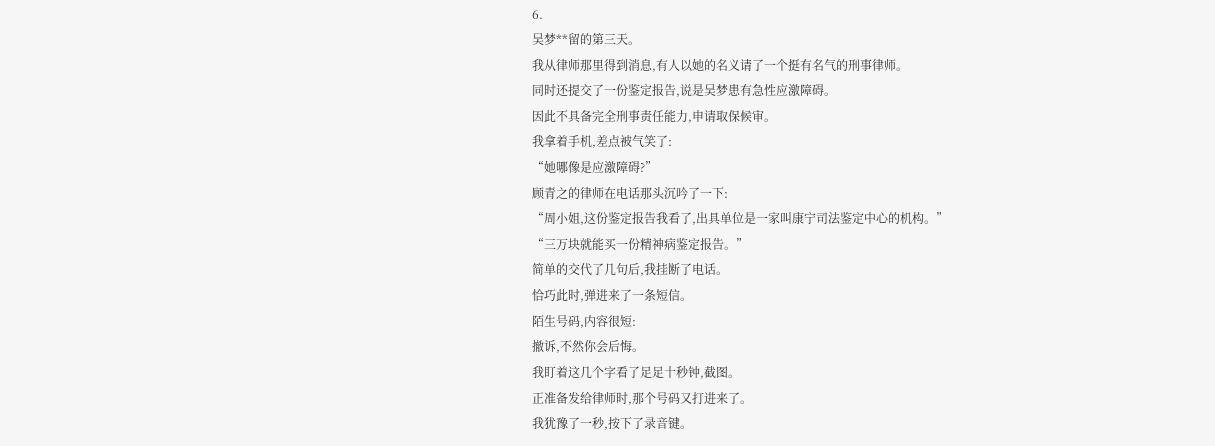6.
吴梦**留的第三天。
我从律师那里得到消息,有人以她的名义请了一个挺有名气的刑事律师。
同时还提交了一份鉴定报告,说是吴梦患有急性应激障碍。
因此不具备完全刑事责任能力,申请取保候审。
我拿着手机,差点被气笑了:
“她哪像是应激障碍?”
顾青之的律师在电话那头沉吟了一下:
“周小姐,这份鉴定报告我看了,出具单位是一家叫康宁司法鉴定中心的机构。”
“三万块就能买一份精神病鉴定报告。”
简单的交代了几句后,我挂断了电话。
恰巧此时,弹进来了一条短信。
陌生号码,内容很短:
撤诉,不然你会后悔。
我盯着这几个字看了足足十秒钟,截图。
正准备发给律师时,那个号码又打进来了。
我犹豫了一秒,按下了录音键。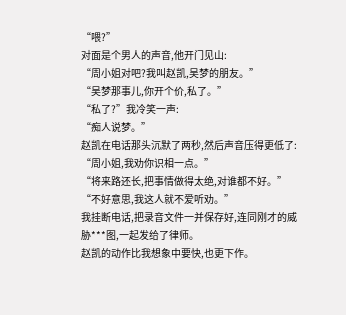“喂?”
对面是个男人的声音,他开门见山:
“周小姐对吧?我叫赵凯,吴梦的朋友。”
“吴梦那事儿,你开个价,私了。”
“私了?”我冷笑一声:
“痴人说梦。”
赵凯在电话那头沉默了两秒,然后声音压得更低了:
“周小姐,我劝你识相一点。”
“将来路还长,把事情做得太绝,对谁都不好。”
“不好意思,我这人就不爱听劝。”
我挂断电话,把录音文件一并保存好,连同刚才的威胁***图,一起发给了律师。
赵凯的动作比我想象中要快,也更下作。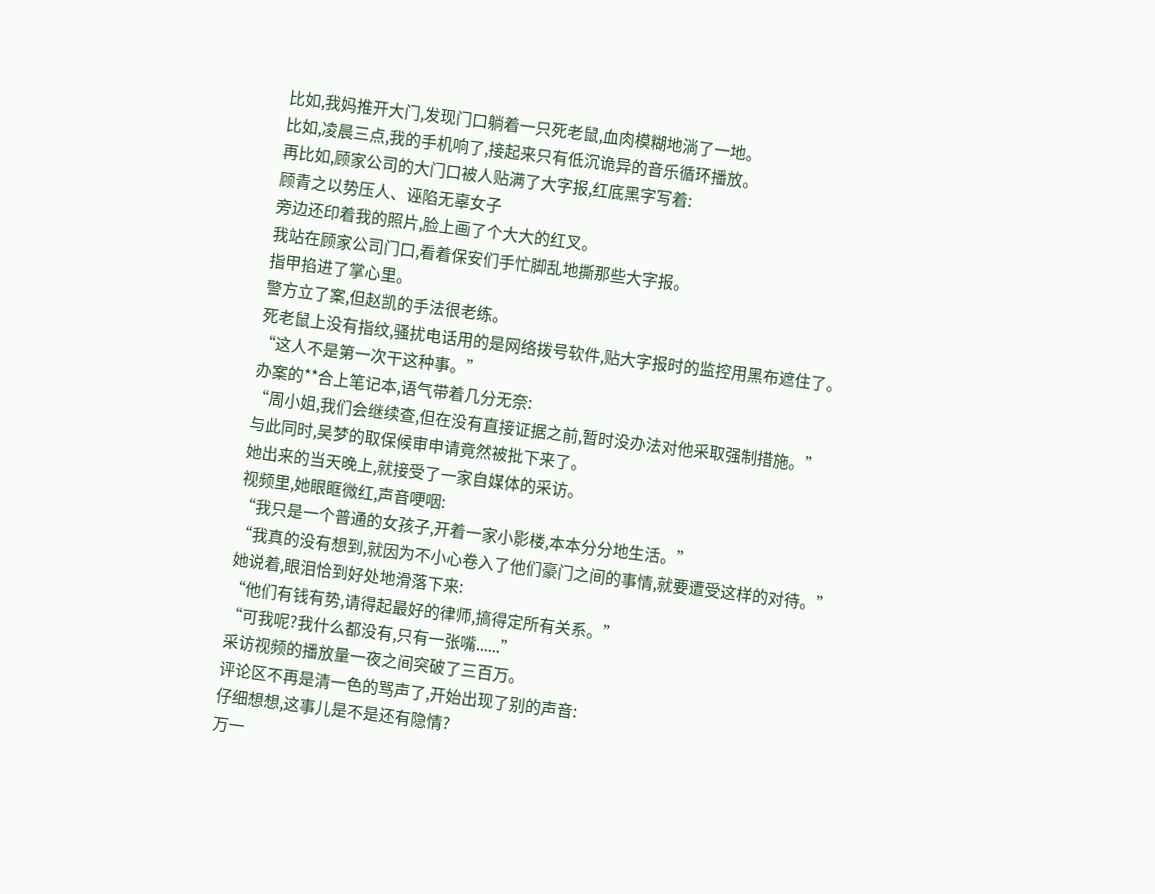比如,我妈推开大门,发现门口躺着一只死老鼠,血肉模糊地淌了一地。
比如,凌晨三点,我的手机响了,接起来只有低沉诡异的音乐循环播放。
再比如,顾家公司的大门口被人贴满了大字报,红底黑字写着:
顾青之以势压人、诬陷无辜女子
旁边还印着我的照片,脸上画了个大大的红叉。
我站在顾家公司门口,看着保安们手忙脚乱地撕那些大字报。
指甲掐进了掌心里。
警方立了案,但赵凯的手法很老练。
死老鼠上没有指纹,骚扰电话用的是网络拨号软件,贴大字报时的监控用黑布遮住了。
“这人不是第一次干这种事。”
办案的**合上笔记本,语气带着几分无奈:
“周小姐,我们会继续查,但在没有直接证据之前,暂时没办法对他采取强制措施。”
与此同时,吴梦的取保候审申请竟然被批下来了。
她出来的当天晚上,就接受了一家自媒体的采访。
视频里,她眼眶微红,声音哽咽:
“我只是一个普通的女孩子,开着一家小影楼,本本分分地生活。”
“我真的没有想到,就因为不小心卷入了他们豪门之间的事情,就要遭受这样的对待。”
她说着,眼泪恰到好处地滑落下来:
“他们有钱有势,请得起最好的律师,搞得定所有关系。”
“可我呢?我什么都没有,只有一张嘴......”
采访视频的播放量一夜之间突破了三百万。
评论区不再是清一色的骂声了,开始出现了别的声音:
仔细想想,这事儿是不是还有隐情?
万一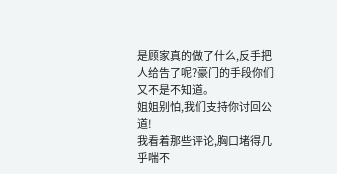是顾家真的做了什么,反手把人给告了呢?豪门的手段你们又不是不知道。
姐姐别怕,我们支持你讨回公道!
我看着那些评论,胸口堵得几乎喘不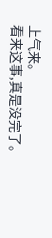上气来。
看来这事,真是没完了。